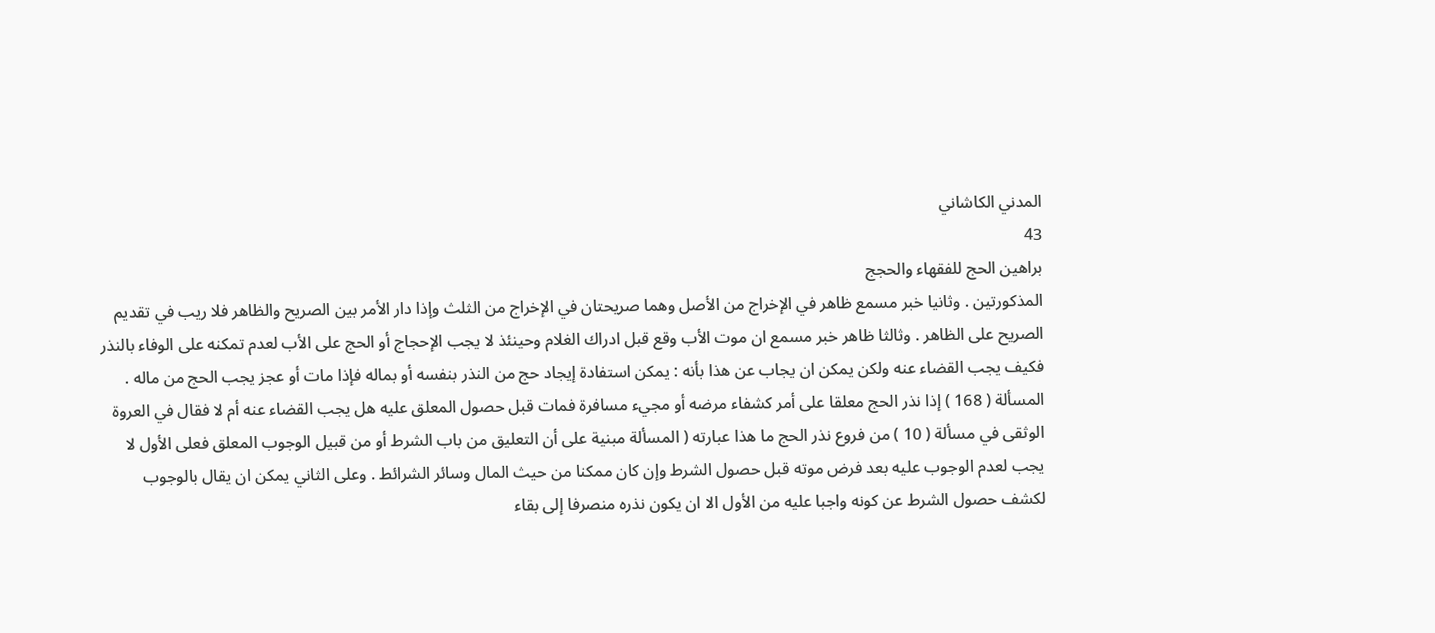المدني الكاشاني
43
براهين الحج للفقهاء والحجج
المذكورتين . وثانيا خبر مسمع ظاهر في الإخراج من الأصل وهما صريحتان في الإخراج من الثلث وإذا دار الأمر بين الصريح والظاهر فلا ريب في تقديم الصريح على الظاهر . وثالثا ظاهر خبر مسمع ان موت الأب وقع قبل ادراك الغلام وحينئذ لا يجب الإحجاج أو الحج على الأب لعدم تمكنه على الوفاء بالنذر فكيف يجب القضاء عنه ولكن يمكن ان يجاب عن هذا بأنه : يمكن استفادة إيجاد حج من النذر بنفسه أو بماله فإذا مات أو عجز يجب الحج من ماله . المسألة ( 168 ) إذا نذر الحج معلقا على أمر كشفاء مرضه أو مجيء مسافرة فمات قبل حصول المعلق عليه هل يجب القضاء عنه أم لا فقال في العروة الوثقى في مسألة ( 10 ) من فروع نذر الحج ما هذا عبارته ( المسألة مبنية على أن التعليق من باب الشرط أو من قبيل الوجوب المعلق فعلى الأول لا يجب لعدم الوجوب عليه بعد فرض موته قبل حصول الشرط وإن كان ممكنا من حيث المال وسائر الشرائط . وعلى الثاني يمكن ان يقال بالوجوب لكشف حصول الشرط عن كونه واجبا عليه من الأول الا ان يكون نذره منصرفا إلى بقاء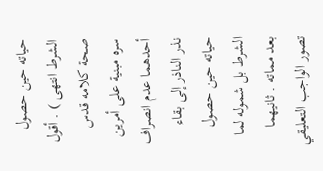حياته حين حصول الشرط انتهى ) . أقول صحة كلامه قدس سره مبنية على أمرين أحدهما عدم انصراف نذر الناذر إلى بقاء حياته حين حصول الشرط بل شموله لما بعد مماته . ثانيهما تصور الواجب التعليقي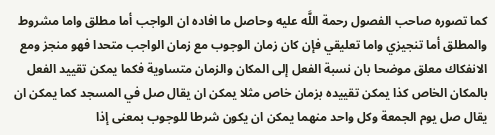كما تصوره صاحب الفصول رحمة اللَّه عليه وحاصل ما افاده ان الواجب أما مطلق واما مشروط والمطلق أما تنجيزي واما تعليقي فإن كان زمان الوجوب مع زمان الواجب متحدا فهو منجز ومع الانفكاك معلق موضحا بان نسبة الفعل إلى المكان والزمان متساوية فكما يمكن تقييد الفعل بالمكان الخاص كذا يمكن تقييده بزمان خاص مثلا يمكن ان يقال صل في المسجد كما يمكن ان يقال صل يوم الجمعة وكل واحد منهما يمكن ان يكون شرطا للوجوب بمعنى إذا